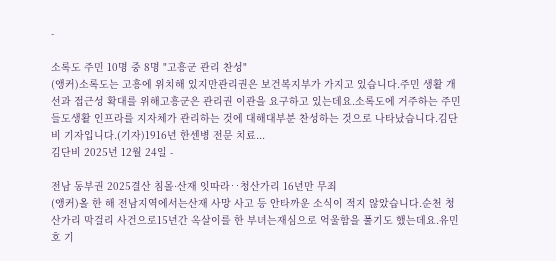-

소록도 주민 10명 중 8명 "고흥군 관리 찬성"
(앵커)소록도는 고흥에 위치해 있지만관리권은 보건복지부가 가지고 있습니다.주민 생활 개선과 접근성 확대를 위해고흥군은 관리권 이관을 요구하고 있는데요.소록도에 거주하는 주민들도생활 인프라를 지자체가 관리하는 것에 대해대부분 찬성하는 것으로 나타났습니다.김단비 기자입니다.(기자)1916년 한센병 전문 치료...
김단비 2025년 12월 24일 -

전남 동부권 2025결산 침몰·산재 잇따라‥청산가리 16년만 무죄
(앵커)올 한 해 전남지역에서는산재 사망 사고 등 안타까운 소식이 적지 않았습니다.순천 청산가리 막걸리 사건으로15년간 옥살이를 한 부녀는재심으로 억울함을 풀기도 했는데요.유민호 기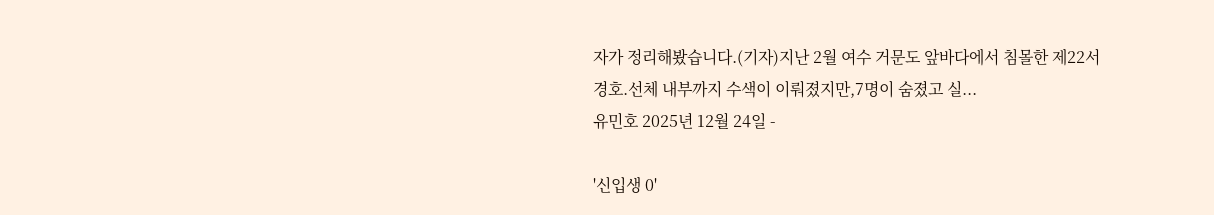자가 정리해봤습니다.(기자)지난 2월 여수 거문도 앞바다에서 침몰한 제22서경호.선체 내부까지 수색이 이뤄졌지만,7명이 숨졌고 실...
유민호 2025년 12월 24일 -

'신입생 0'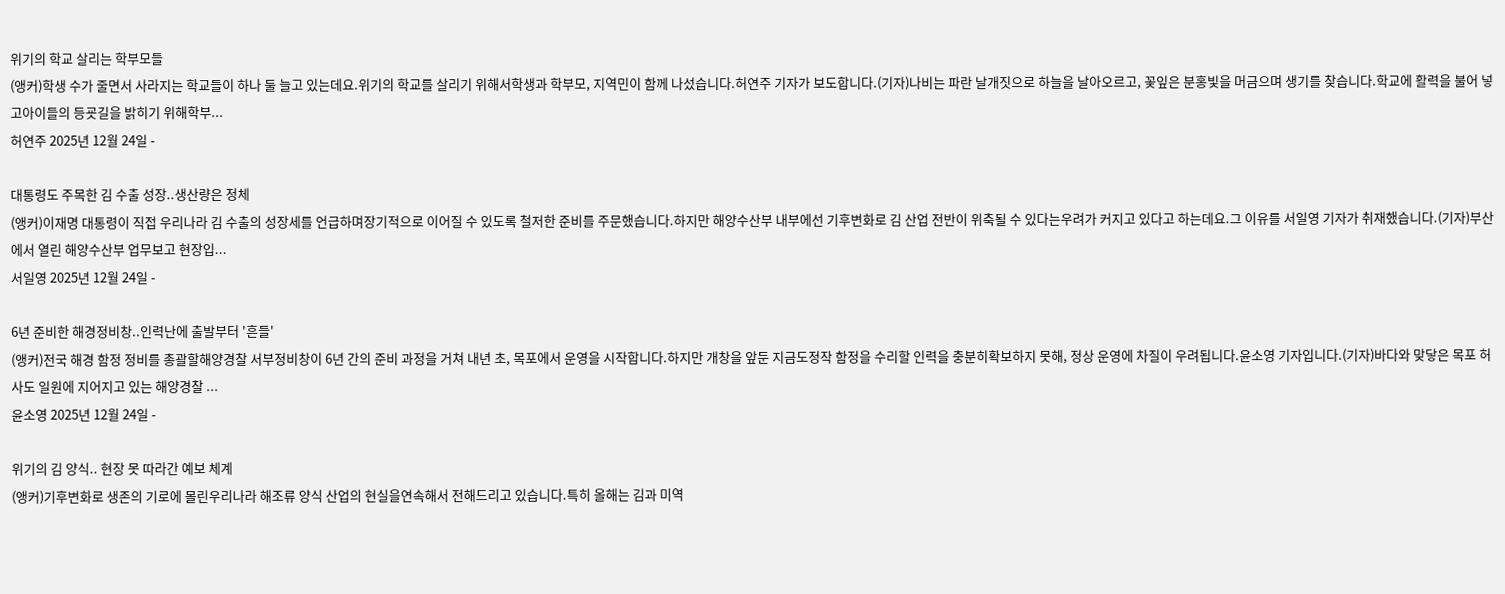위기의 학교 살리는 학부모들
(앵커)학생 수가 줄면서 사라지는 학교들이 하나 둘 늘고 있는데요.위기의 학교를 살리기 위해서학생과 학부모, 지역민이 함께 나섰습니다.허연주 기자가 보도합니다.(기자)나비는 파란 날개짓으로 하늘을 날아오르고, 꽃잎은 분홍빛을 머금으며 생기를 찾습니다.학교에 활력을 불어 넣고아이들의 등굣길을 밝히기 위해학부...
허연주 2025년 12월 24일 -

대통령도 주목한 김 수출 성장..생산량은 정체
(앵커)이재명 대통령이 직접 우리나라 김 수출의 성장세를 언급하며장기적으로 이어질 수 있도록 철저한 준비를 주문했습니다.하지만 해양수산부 내부에선 기후변화로 김 산업 전반이 위축될 수 있다는우려가 커지고 있다고 하는데요.그 이유를 서일영 기자가 취재했습니다.(기자)부산에서 열린 해양수산부 업무보고 현장입...
서일영 2025년 12월 24일 -

6년 준비한 해경정비창..인력난에 출발부터 '흔들'
(앵커)전국 해경 함정 정비를 총괄할해양경찰 서부정비창이 6년 간의 준비 과정을 거쳐 내년 초, 목포에서 운영을 시작합니다.하지만 개창을 앞둔 지금도정작 함정을 수리할 인력을 충분히확보하지 못해, 정상 운영에 차질이 우려됩니다.윤소영 기자입니다.(기자)바다와 맞닿은 목포 허사도 일원에 지어지고 있는 해양경찰 ...
윤소영 2025년 12월 24일 -

위기의 김 양식.. 현장 못 따라간 예보 체계
(앵커)기후변화로 생존의 기로에 몰린우리나라 해조류 양식 산업의 현실을연속해서 전해드리고 있습니다.특히 올해는 김과 미역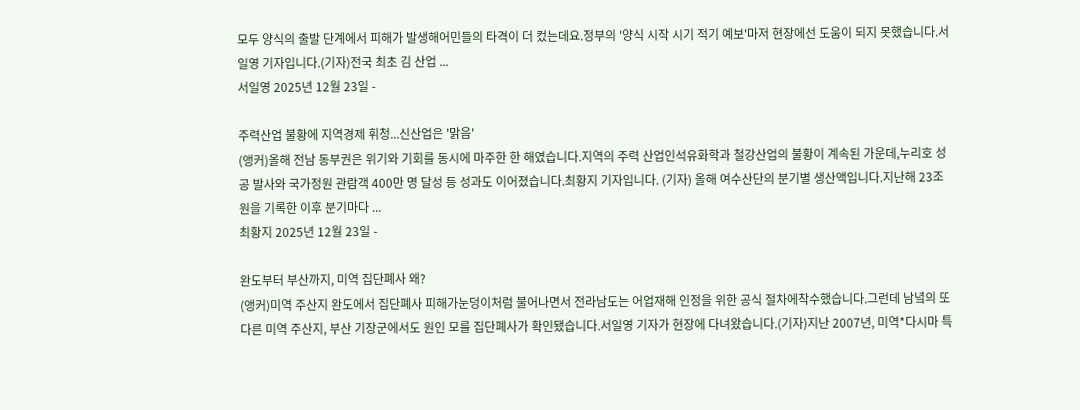모두 양식의 출발 단계에서 피해가 발생해어민들의 타격이 더 컸는데요.정부의 '양식 시작 시기 적기 예보'마저 현장에선 도움이 되지 못했습니다.서일영 기자입니다.(기자)전국 최초 김 산업 ...
서일영 2025년 12월 23일 -

주력산업 불황에 지역경제 휘청...신산업은 '맑음'
(앵커)올해 전남 동부권은 위기와 기회를 동시에 마주한 한 해였습니다.지역의 주력 산업인석유화학과 철강산업의 불황이 계속된 가운데,누리호 성공 발사와 국가정원 관람객 400만 명 달성 등 성과도 이어졌습니다.최황지 기자입니다. (기자) 올해 여수산단의 분기별 생산액입니다.지난해 23조 원을 기록한 이후 분기마다 ...
최황지 2025년 12월 23일 -

완도부터 부산까지, 미역 집단폐사 왜?
(앵커)미역 주산지 완도에서 집단폐사 피해가눈덩이처럼 불어나면서 전라남도는 어업재해 인정을 위한 공식 절차에착수했습니다.그런데 남녘의 또 다른 미역 주산지, 부산 기장군에서도 원인 모를 집단폐사가 확인됐습니다.서일영 기자가 현장에 다녀왔습니다.(기자)지난 2007년, 미역*다시마 특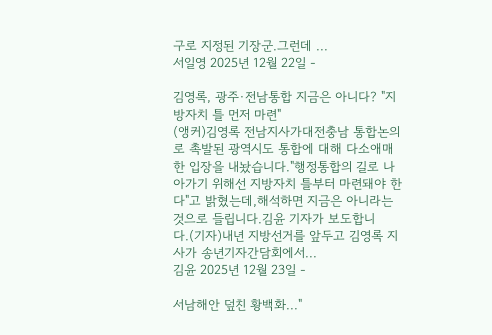구로 지정된 기장군.그런데 ...
서일영 2025년 12월 22일 -

김영록, 광주·전남통합 지금은 아니다? "지방자치 틀 먼저 마련"
(앵커)김영록 전남지사가대전충남 통합논의로 촉발된 광역시도 통합에 대해 다소애매한 입장을 내놨습니다."행정통합의 길로 나아가기 위해선 지방자치 틀부터 마련돼야 한다"고 밝혔는데,해석하면 지금은 아니라는 것으로 들립니다.김윤 기자가 보도합니다.(기자)내년 지방선거를 앞두고 김영록 지사가 송년기자간담회에서...
김윤 2025년 12월 23일 -

서남해안 덮친 황백화..."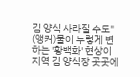김 양식 사라질 수도"
(앵커)물이 누렇게 변하는 '황백화' 현상이 지역 김 양식장 곳곳에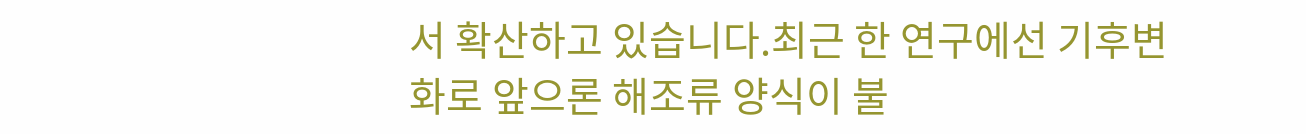서 확산하고 있습니다.최근 한 연구에선 기후변화로 앞으론 해조류 양식이 불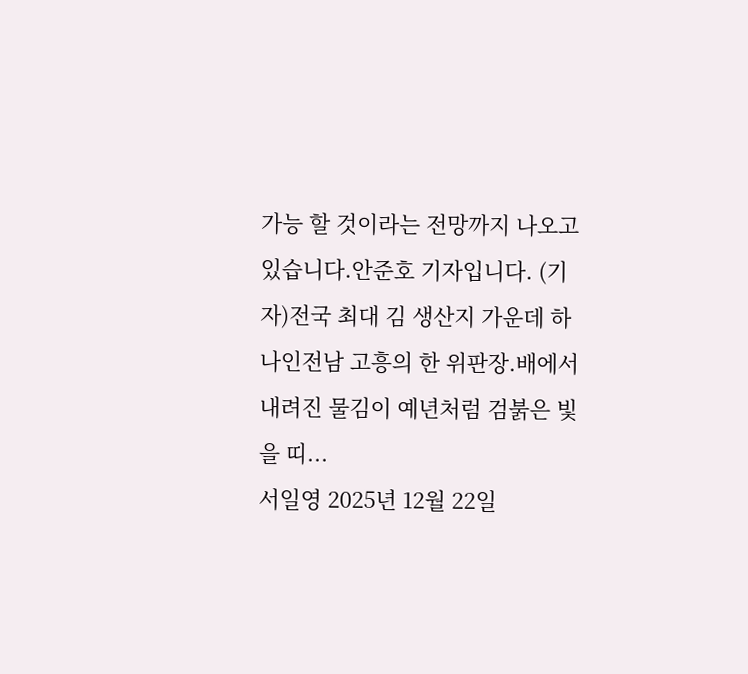가능 할 것이라는 전망까지 나오고 있습니다.안준호 기자입니다. (기자)전국 최대 김 생산지 가운데 하나인전남 고흥의 한 위판장.배에서 내려진 물김이 예년처럼 검붉은 빛을 띠...
서일영 2025년 12월 22일